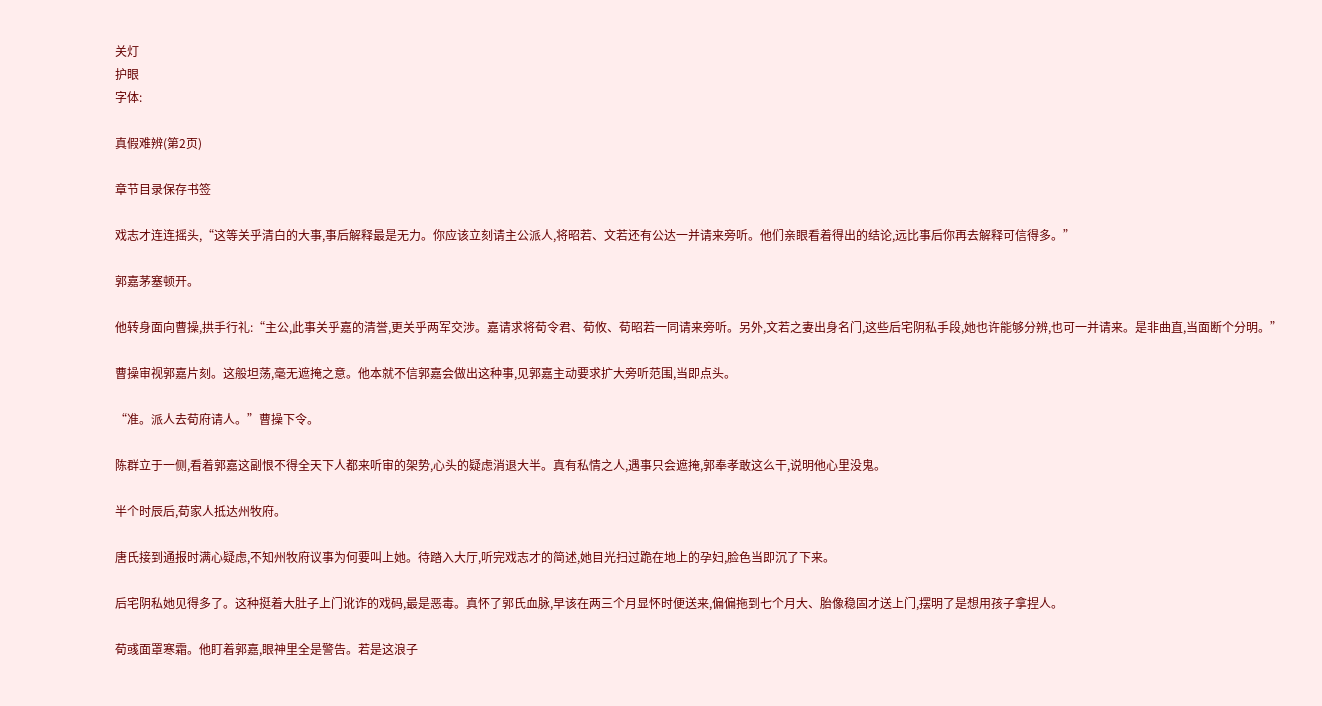关灯
护眼
字体:

真假难辨(第2页)

章节目录保存书签

戏志才连连摇头,“这等关乎清白的大事,事后解释最是无力。你应该立刻请主公派人,将昭若、文若还有公达一并请来旁听。他们亲眼看着得出的结论,远比事后你再去解释可信得多。”

郭嘉茅塞顿开。

他转身面向曹操,拱手行礼:“主公,此事关乎嘉的清誉,更关乎两军交涉。嘉请求将荀令君、荀攸、荀昭若一同请来旁听。另外,文若之妻出身名门,这些后宅阴私手段,她也许能够分辨,也可一并请来。是非曲直,当面断个分明。”

曹操审视郭嘉片刻。这般坦荡,毫无遮掩之意。他本就不信郭嘉会做出这种事,见郭嘉主动要求扩大旁听范围,当即点头。

“准。派人去荀府请人。”曹操下令。

陈群立于一侧,看着郭嘉这副恨不得全天下人都来听审的架势,心头的疑虑消退大半。真有私情之人,遇事只会遮掩,郭奉孝敢这么干,说明他心里没鬼。

半个时辰后,荀家人抵达州牧府。

唐氏接到通报时满心疑虑,不知州牧府议事为何要叫上她。待踏入大厅,听完戏志才的简述,她目光扫过跪在地上的孕妇,脸色当即沉了下来。

后宅阴私她见得多了。这种挺着大肚子上门讹诈的戏码,最是恶毒。真怀了郭氏血脉,早该在两三个月显怀时便送来,偏偏拖到七个月大、胎像稳固才送上门,摆明了是想用孩子拿捏人。

荀彧面罩寒霜。他盯着郭嘉,眼神里全是警告。若是这浪子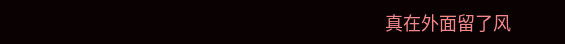真在外面留了风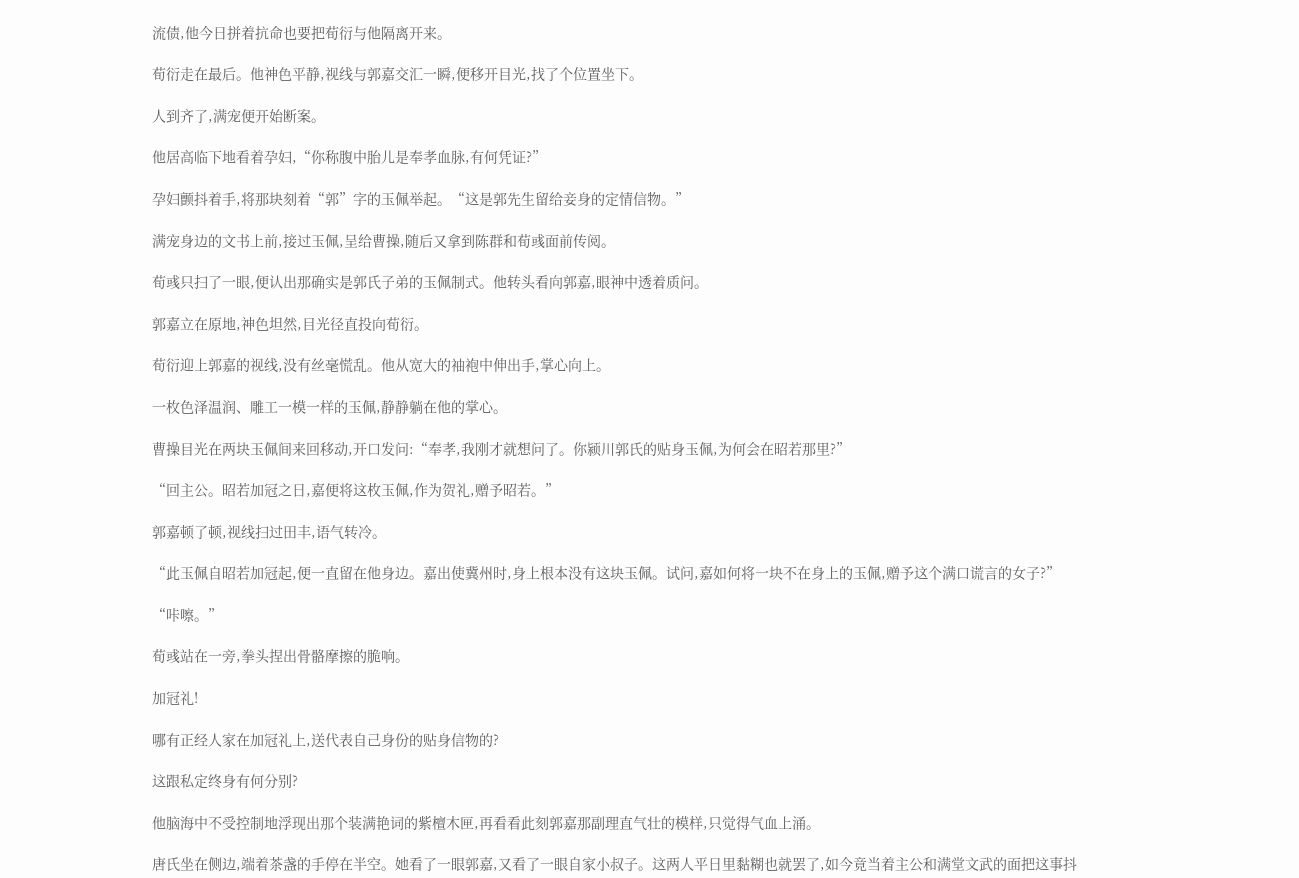流债,他今日拼着抗命也要把荀衍与他隔离开来。

荀衍走在最后。他神色平静,视线与郭嘉交汇一瞬,便移开目光,找了个位置坐下。

人到齐了,满宠便开始断案。

他居高临下地看着孕妇,“你称腹中胎儿是奉孝血脉,有何凭证?”

孕妇颤抖着手,将那块刻着“郭”字的玉佩举起。“这是郭先生留给妾身的定情信物。”

满宠身边的文书上前,接过玉佩,呈给曹操,随后又拿到陈群和荀彧面前传阅。

荀彧只扫了一眼,便认出那确实是郭氏子弟的玉佩制式。他转头看向郭嘉,眼神中透着质问。

郭嘉立在原地,神色坦然,目光径直投向荀衍。

荀衍迎上郭嘉的视线,没有丝毫慌乱。他从宽大的袖袍中伸出手,掌心向上。

一枚色泽温润、雕工一模一样的玉佩,静静躺在他的掌心。

曹操目光在两块玉佩间来回移动,开口发问:“奉孝,我刚才就想问了。你颍川郭氏的贴身玉佩,为何会在昭若那里?”

“回主公。昭若加冠之日,嘉便将这枚玉佩,作为贺礼,赠予昭若。”

郭嘉顿了顿,视线扫过田丰,语气转冷。

“此玉佩自昭若加冠起,便一直留在他身边。嘉出使冀州时,身上根本没有这块玉佩。试问,嘉如何将一块不在身上的玉佩,赠予这个满口谎言的女子?”

“咔嚓。”

荀彧站在一旁,拳头捏出骨骼摩擦的脆响。

加冠礼!

哪有正经人家在加冠礼上,送代表自己身份的贴身信物的?

这跟私定终身有何分别?

他脑海中不受控制地浮现出那个装满艳词的紫檀木匣,再看看此刻郭嘉那副理直气壮的模样,只觉得气血上涌。

唐氏坐在侧边,端着茶盏的手停在半空。她看了一眼郭嘉,又看了一眼自家小叔子。这两人平日里黏糊也就罢了,如今竟当着主公和满堂文武的面把这事抖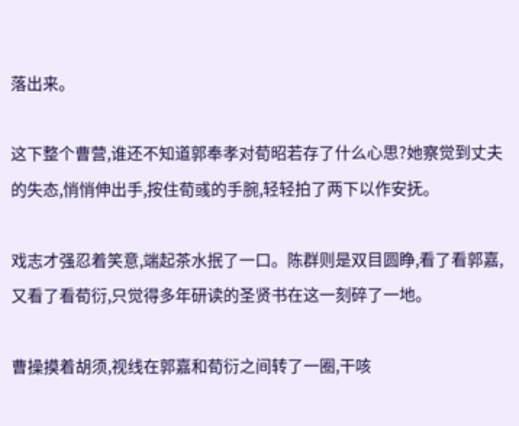落出来。

这下整个曹营,谁还不知道郭奉孝对荀昭若存了什么心思?她察觉到丈夫的失态,悄悄伸出手,按住荀彧的手腕,轻轻拍了两下以作安抚。

戏志才强忍着笑意,端起茶水抿了一口。陈群则是双目圆睁,看了看郭嘉,又看了看荀衍,只觉得多年研读的圣贤书在这一刻碎了一地。

曹操摸着胡须,视线在郭嘉和荀衍之间转了一圈,干咳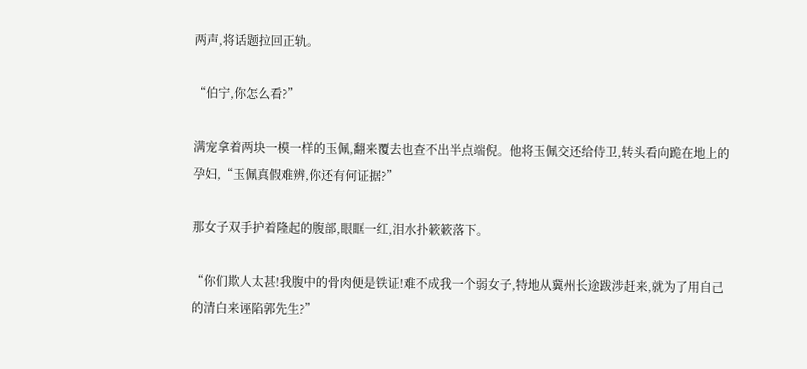两声,将话题拉回正轨。

“伯宁,你怎么看?”

满宠拿着两块一模一样的玉佩,翻来覆去也查不出半点端倪。他将玉佩交还给侍卫,转头看向跪在地上的孕妇,“玉佩真假难辨,你还有何证据?”

那女子双手护着隆起的腹部,眼眶一红,泪水扑簌簌落下。

“你们欺人太甚!我腹中的骨肉便是铁证!难不成我一个弱女子,特地从冀州长途跋涉赶来,就为了用自己的清白来诬陷郭先生?”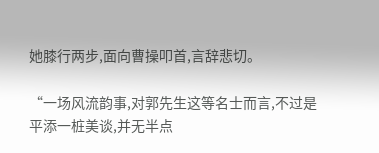她膝行两步,面向曹操叩首,言辞悲切。

“一场风流韵事,对郭先生这等名士而言,不过是平添一桩美谈,并无半点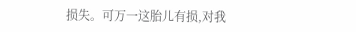损失。可万一这胎儿有损,对我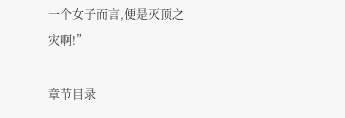一个女子而言,便是灭顶之灾啊!”

章节目录